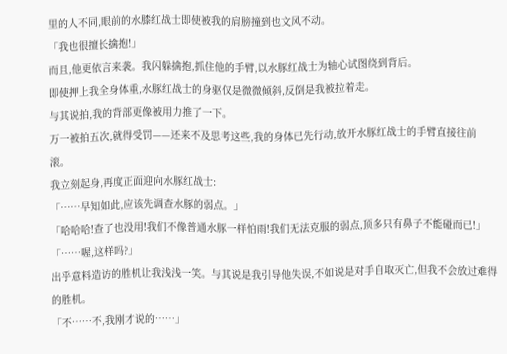里的人不同,眼前的水膝红战士即使被我的肩膀撞到也文风不动。
「我也很擅长擒抱!」
而且,他更依言来袭。我闪躲擒抱,抓住他的手臂,以水豚红战士为轴心试图绕到背后。
即使押上我全身体重,水豚红战士的身驱仅是微微倾斜,反倒是我被拉着走。
与其说拍,我的背部更像被用力推了一下。
万一被拍五次,就得受罚——还来不及思考这些,我的身体已先行动,放开水豚红战士的手臂直接往前滚。
我立刻起身,再度正面迎向水豚红战士:
「……早知如此,应该先调查水豚的弱点。」
「哈哈哈!查了也没用!我们不像普通水豚一样怕雨!我们无法克服的弱点,顶多只有鼻子不能碰而已!」
「……喔,这样吗?」
出乎意料造访的胜机让我浅浅一笑。与其说是我引导他失误,不如说是对手自取灭亡,但我不会放过难得的胜机。
「不……不,我刚才说的……」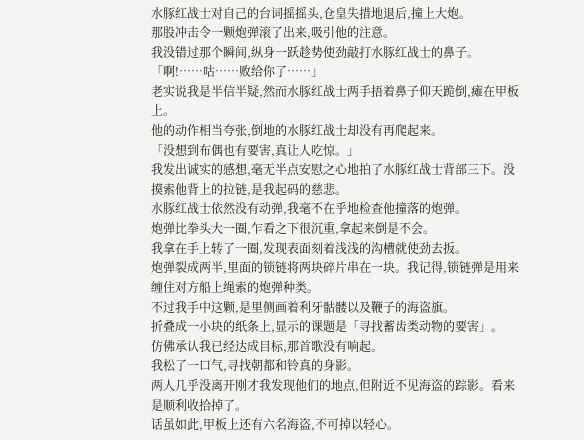水豚红战士对自己的台词摇摇头,仓皇失措地退后,撞上大炮。
那股冲击令一颗炮弹滚了出来,吸引他的注意。
我没错过那个瞬间,纵身一跃趁势使劲敲打水豚红战士的鼻子。
「啊!……咕……败给你了……」
老实说我是半信半疑,然而水豚红战士两手捂着鼻子仰天跪倒,瘫在甲板上。
他的动作相当夸张,倒地的水豚红战士却没有再爬起来。
「没想到布偶也有要害,真让人吃惊。」
我发出诚实的感想,毫无半点安慰之心地拍了水豚红战士背部三下。没摸索他背上的拉链,是我起码的慈悲。
水豚红战士依然没有动弹,我毫不在乎地检查他撞落的炮弹。
炮弹比拳头大一圈,乍看之下很沉重,拿起来倒是不会。
我拿在手上转了一圈,发现表面刻着浅浅的沟槽就使劲去扳。
炮弹裂成两半,里面的锁链将两块碎片串在一块。我记得,锁链弹是用来缠住对方船上绳索的炮弹种类。
不过我手中这颗,是里侧画着利牙骷髅以及鞭子的海盗旗。
折叠成一小块的纸条上,显示的课题是「寻找蓄齿类动物的要害」。
仿佛承认我已经达成目标,那首歌没有响起。
我松了一口气,寻找朝都和铃真的身影。
两人几乎没离开刚才我发现他们的地点,但附近不见海盗的踪影。看来是顺利收拾掉了。
话虽如此,甲板上还有六名海盗,不可掉以轻心。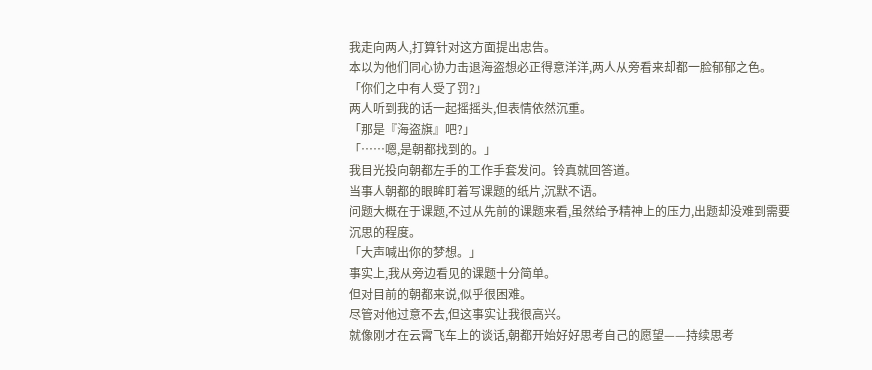我走向两人,打算针对这方面提出忠告。
本以为他们同心协力击退海盗想必正得意洋洋,两人从旁看来却都一脸郁郁之色。
「你们之中有人受了罚?」
两人听到我的话一起摇摇头,但表情依然沉重。
「那是『海盗旗』吧?」
「……嗯,是朝都找到的。」
我目光投向朝都左手的工作手套发问。铃真就回答道。
当事人朝都的眼眸盯着写课题的纸片,沉默不语。
问题大概在于课题,不过从先前的课题来看,虽然给予精神上的压力,出题却没难到需要沉思的程度。
「大声喊出你的梦想。」
事实上,我从旁边看见的课题十分简单。
但对目前的朝都来说,似乎很困难。
尽管对他过意不去,但这事实让我很高兴。
就像刚才在云霄飞车上的谈话,朝都开始好好思考自己的愿望——持续思考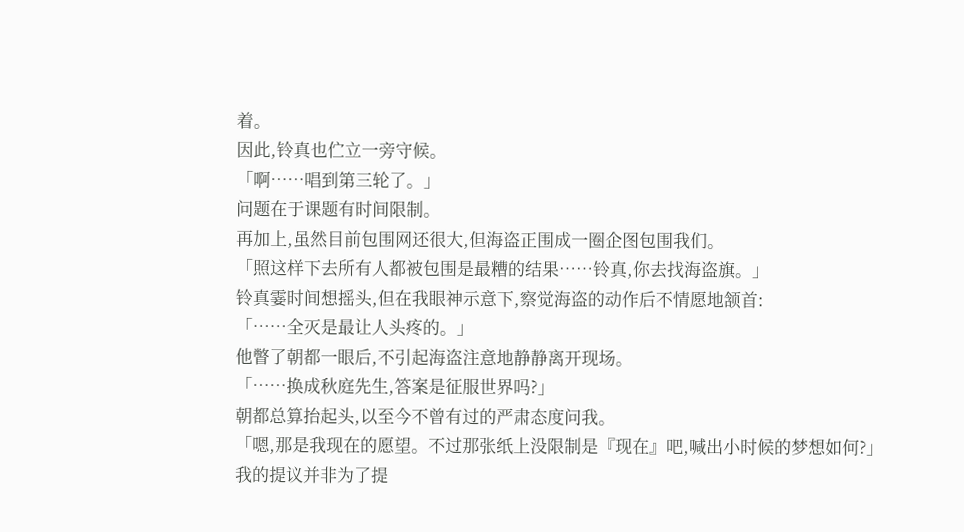着。
因此,铃真也伫立一旁守候。
「啊……唱到第三轮了。」
问题在于课题有时间限制。
再加上,虽然目前包围网还很大,但海盗正围成一圈企图包围我们。
「照这样下去所有人都被包围是最糟的结果……铃真,你去找海盗旗。」
铃真霎时间想摇头,但在我眼神示意下,察觉海盗的动作后不情愿地颔首:
「……全灭是最让人头疼的。」
他瞥了朝都一眼后,不引起海盗注意地静静离开现场。
「……换成秋庭先生,答案是征服世界吗?」
朝都总算抬起头,以至今不曾有过的严肃态度问我。
「嗯,那是我现在的愿望。不过那张纸上没限制是『现在』吧,喊出小时候的梦想如何?」
我的提议并非为了提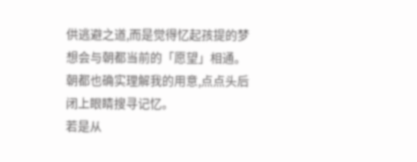供逃避之道,而是觉得忆起孩提的梦想会与朝都当前的「愿望」相通。
朝都也确实理解我的用意,点点头后闭上眼睛搜寻记忆。
若是从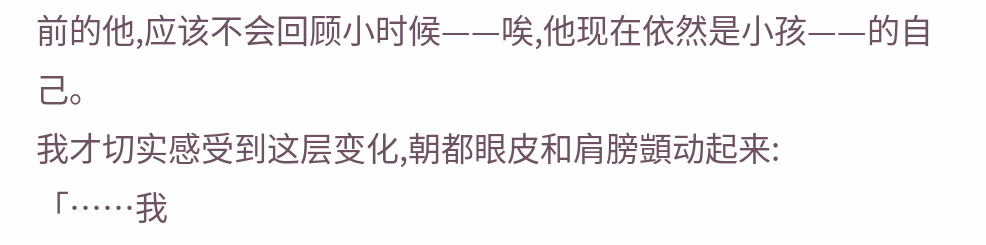前的他,应该不会回顾小时候——唉,他现在依然是小孩——的自己。
我才切实感受到这层变化,朝都眼皮和肩膀顗动起来:
「……我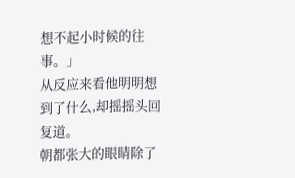想不起小时候的往事。」
从反应来看他明明想到了什么,却摇摇头回复道。
朝都张大的眼睛除了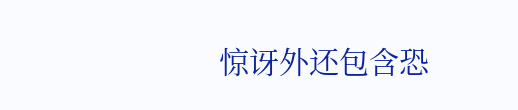惊讶外还包含恐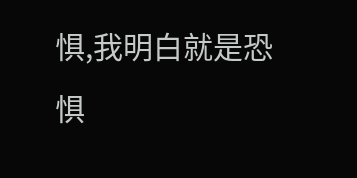惧,我明白就是恐惧